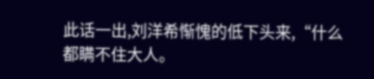此话一出,刘洋希惭愧的低下头来,“什么都瞒不住大人。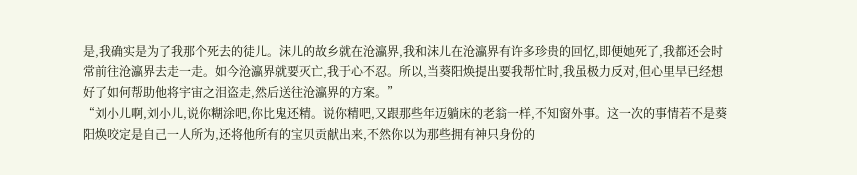是,我确实是为了我那个死去的徒儿。沫儿的故乡就在沧瀛界,我和沫儿在沧瀛界有许多珍贵的回忆,即便她死了,我都还会时常前往沧瀛界去走一走。如今沧瀛界就要灭亡,我于心不忍。所以,当葵阳焕提出要我帮忙时,我虽极力反对,但心里早已经想好了如何帮助他将宇宙之泪盗走,然后送往沧瀛界的方案。”
“刘小儿啊,刘小儿,说你糊涂吧,你比鬼还精。说你精吧,又跟那些年迈躺床的老翁一样,不知窗外事。这一次的事情若不是葵阳焕咬定是自己一人所为,还将他所有的宝贝贡献出来,不然你以为那些拥有神只身份的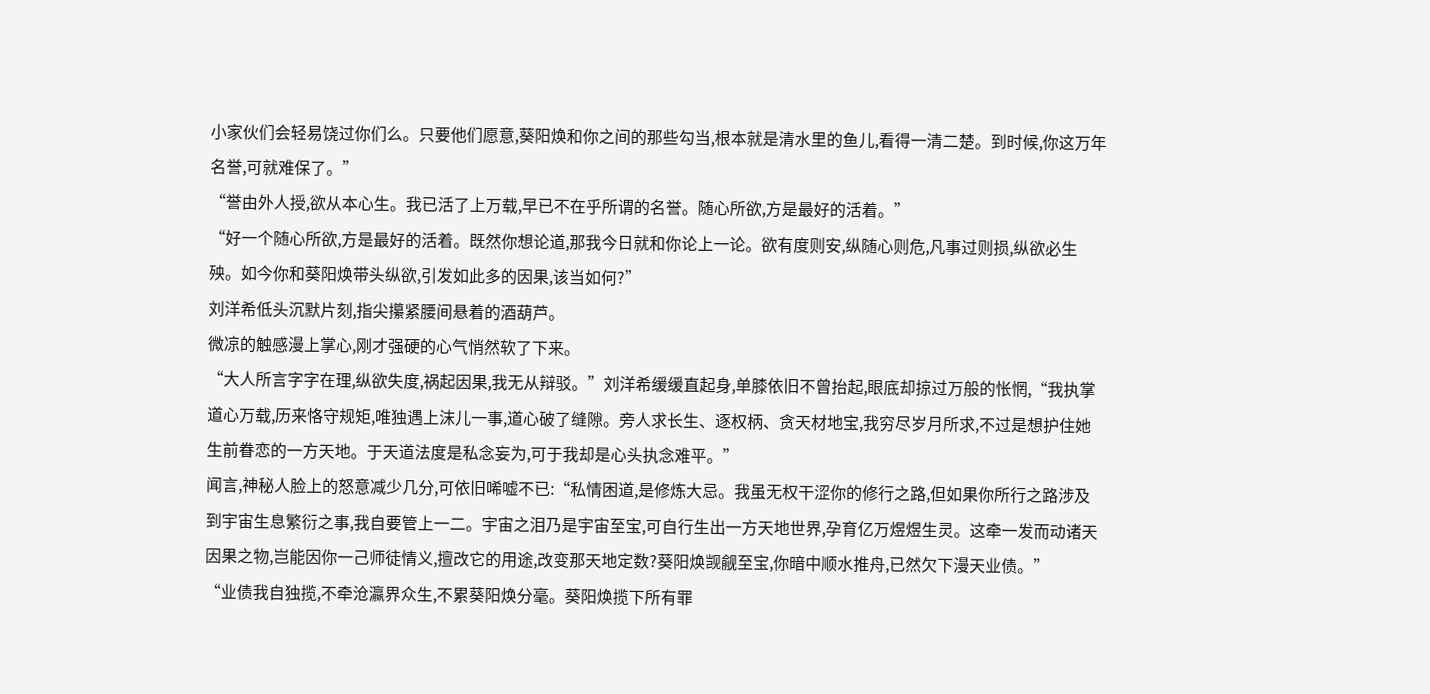小家伙们会轻易饶过你们么。只要他们愿意,葵阳焕和你之间的那些勾当,根本就是清水里的鱼儿,看得一清二楚。到时候,你这万年名誉,可就难保了。”
“誉由外人授,欲从本心生。我已活了上万载,早已不在乎所谓的名誉。随心所欲,方是最好的活着。”
“好一个随心所欲,方是最好的活着。既然你想论道,那我今日就和你论上一论。欲有度则安,纵随心则危,凡事过则损,纵欲必生殃。如今你和葵阳焕带头纵欲,引发如此多的因果,该当如何?”
刘洋希低头沉默片刻,指尖攥紧腰间悬着的酒葫芦。
微凉的触感漫上掌心,刚才强硬的心气悄然软了下来。
“大人所言字字在理,纵欲失度,祸起因果,我无从辩驳。”刘洋希缓缓直起身,单膝依旧不曾抬起,眼底却掠过万般的怅惘,“我执掌道心万载,历来恪守规矩,唯独遇上沫儿一事,道心破了缝隙。旁人求长生、逐权柄、贪天材地宝,我穷尽岁月所求,不过是想护住她生前眷恋的一方天地。于天道法度是私念妄为,可于我却是心头执念难平。”
闻言,神秘人脸上的怒意减少几分,可依旧唏嘘不已:“私情困道,是修炼大忌。我虽无权干涩你的修行之路,但如果你所行之路涉及到宇宙生息繁衍之事,我自要管上一二。宇宙之泪乃是宇宙至宝,可自行生出一方天地世界,孕育亿万煜煜生灵。这牵一发而动诸天因果之物,岂能因你一己师徒情义,擅改它的用途,改变那天地定数?葵阳焕觊觎至宝,你暗中顺水推舟,已然欠下漫天业债。”
“业债我自独揽,不牵沧瀛界众生,不累葵阳焕分毫。葵阳焕揽下所有罪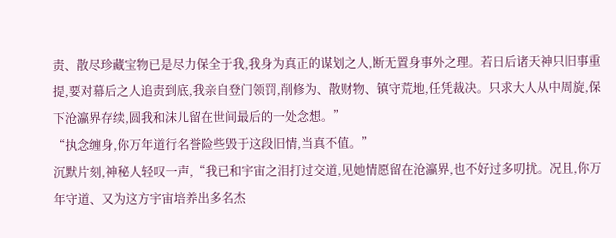责、散尽珍藏宝物已是尽力保全于我,我身为真正的谋划之人,断无置身事外之理。若日后诸天神只旧事重提,要对幕后之人追责到底,我亲自登门领罚,削修为、散财物、镇守荒地,任凭裁决。只求大人从中周旋,保下沧瀛界存续,圆我和沫儿留在世间最后的一处念想。”
“执念缠身,你万年道行名誉险些毁于这段旧情,当真不值。”
沉默片刻,神秘人轻叹一声,“我已和宇宙之泪打过交道,见她情愿留在沧瀛界,也不好过多叨扰。况且,你万年守道、又为这方宇宙培养出多名杰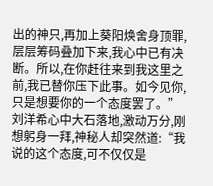出的神只,再加上葵阳焕舍身顶罪,层层筹码叠加下来,我心中已有决断。所以,在你赶往来到我这里之前,我已替你压下此事。如今见你,只是想要你的一个态度罢了。”
刘洋希心中大石落地,激动万分,刚想躬身一拜,神秘人却突然道:“我说的这个态度,可不仅仅是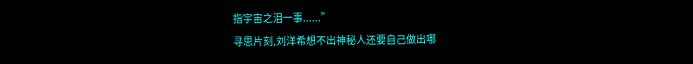指宇宙之泪一事......”
寻思片刻,刘洋希想不出神秘人还要自己做出哪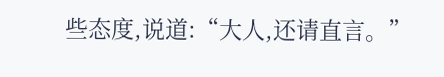些态度,说道:“大人,还请直言。”